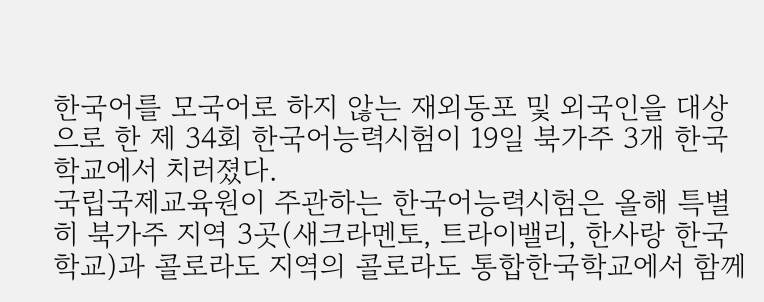한국어를 모국어로 하지 않는 재외동포 및 외국인을 대상으로 한 제 34회 한국어능력시험이 19일 북가주 3개 한국학교에서 치러졌다.
국립국제교육원이 주관하는 한국어능력시험은 올해 특별히 북가주 지역 3곳(새크라멘토, 트라이밸리, 한사랑 한국학교)과 콜로라도 지역의 콜로라도 통합한국학교에서 함께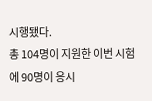시행됐다.
총 104명이 지원한 이번 시험에 90명이 응시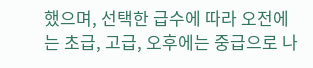했으며, 선택한 급수에 따라 오전에는 초급, 고급, 오후에는 중급으로 나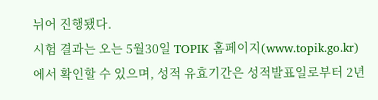뉘어 진행됐다.
시험 결과는 오는 5월30일 TOPIK 홈페이지(www.topik.go.kr)에서 확인할 수 있으며, 성적 유효기간은 성적발표일로부터 2년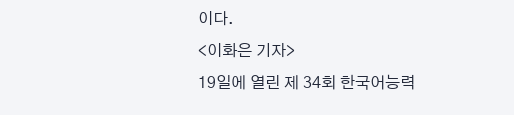이다.
<이화은 기자>
19일에 열린 제 34회 한국어능력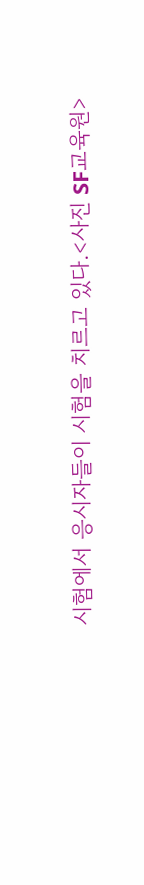시험에서 응시자들이 시험을 치르고 있다.<사진 SF교육원>